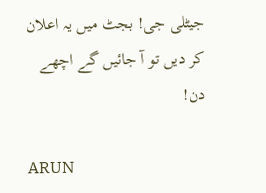جیٹلی جی! بجٹ میں یہ اعلان کر دیں تو آ جائیں گے اچھے دن!

ARUN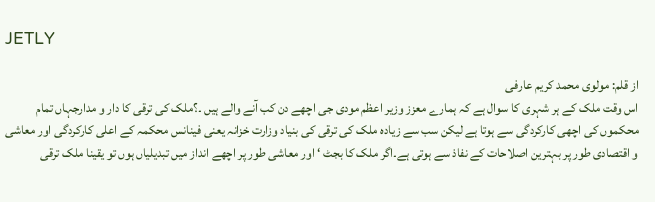JETLY

از قلم: مولوی محمد کریم عارفی
اس وقت ملک کے ہر شہری کا سوال ہے کہ ہمارے معزز وزیر اعظم مودی جی اچھے دن کب آنے والے ہیں ۔؟ملک کی ترقی کا دار و مدارجہاں تمام محکموں کی اچھی کارکردگی سے ہوتا ہے لیکن سب سے زیادہ ملک کی ترقی کی بنیاد وزارت خزانہ یعنی فینانس محکمہ کے اعلی کارکردگی اور معاشی و اقتصادی طور پر بہترین اصلاحات کے نفاذ سے ہوتی ہے۔اگر ملک کا بجٹ ‘ اور معاشی طور پر اچھے انداز میں تبدیلیاں ہوں تو یقینا ملک ترقی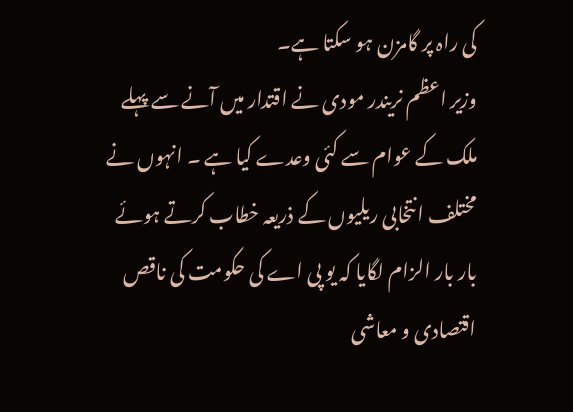کی راہ پر گامزن ہو سکتا ہے۔
وزیر اعظم نریندر مودی نے اقتدار میں آنے سے پہلے ملک کے عوام سے کئی وعدے کیا ہے ۔ انہوں نے مختلف انتخابی ریلیوں کے ذریعہ خطاب کرتے ہوئے بار بار الزام لگایا کہ یو پی اے کی حکومت کی ناقص اقتصادی و معاشی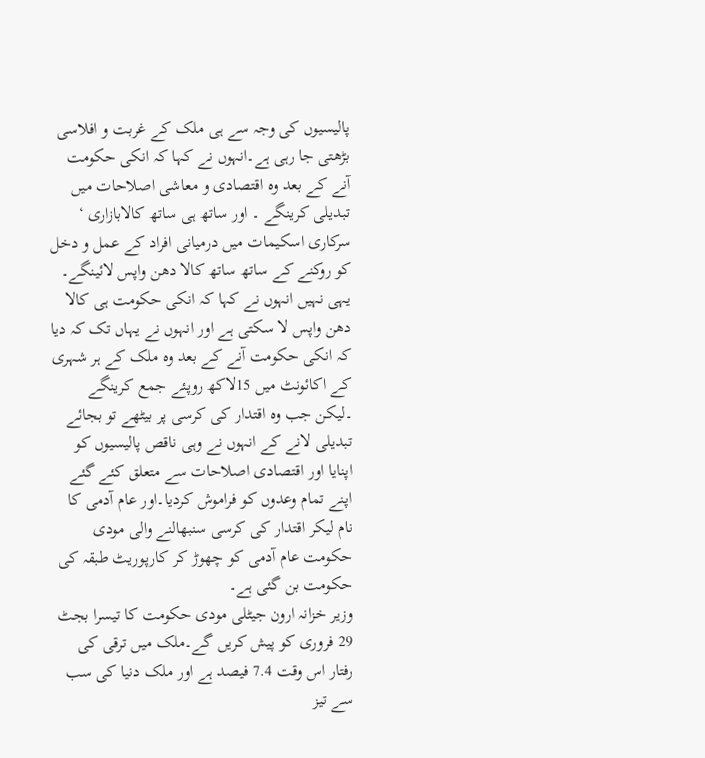پالیسیوں کی وجہ سے ہی ملک کے غربت و افلاسی بڑھتی جا رہی ہے۔انہوں نے کہا کہ انکی حکومت آنے کے بعد وہ اقتصادی و معاشی اصلاحات میں تبدیلی کرینگے ۔ اور ساتھ ہی ساتھ کالابازاری ‘ سرکاری اسکیمات میں درمیانی افراد کے عمل و دخل کو روکنے کے ساتھ ساتھ کالا دھن واپس لائینگے۔ یہی نہیں انہوں نے کہا کہ انکی حکومت ہی کالا دھن واپس لا سکتی ہے اور انہوں نے یہاں تک کہ دیا کہ انکی حکومت آنے کے بعد وہ ملک کے ہر شہری کے اکائونٹ میں 15لاکھ روپئے جمع کرینگے ۔لیکن جب وہ اقتدار کی کرسی پر بیٹھے تو بجائے تبدیلی لانے کے انہوں نے وہی ناقص پالیسیوں کو اپنایا اور اقتصادی اصلاحات سے متعلق کئے گئے اپنے تمام وعدوں کو فراموش کردیا۔اور عام آدمی کا نام لیکر اقتدار کی کرسی سنبھالنے والی مودی حکومت عام آدمی کو چھوڑ کر کارپوریٹ طبقہ کی حکومت بن گئی ہے۔
وزیر خزانہ ارون جیٹلی مودی حکومت کا تیسرا بجٹ 29 فروری کو پیش کریں گے۔ملک میں ترقی کی رفتار اس وقت 7.4 فیصد ہے اور ملک دنیا کی سب سے تیز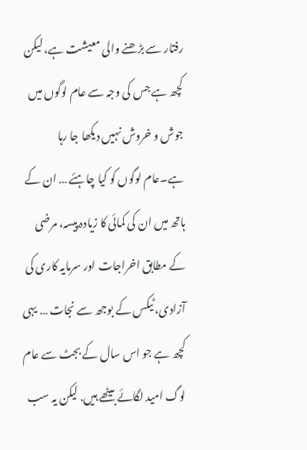رفتار سے بڑھنے والی معیشت ہے، لیکن کچھ ہے جس کی وجہ سے عام لوگوں میں جوش و خروش نہیں دیکھا جا رہا ہے۔عام لوگوں کو کیا چاہئے … ان کے ہاتھ میں ان کی کمائی کا زیادہ پیسہ، مرضی کے مطابق اخراجات اور سرمایہ کاری کی آزادی، ٹیکس کے بوجھ سے نجات … یہی کچھ ہے جو اس سال کے بجٹ سے عام لوگ امید لگائے بیٹھے ہیں. لیکن یہ سب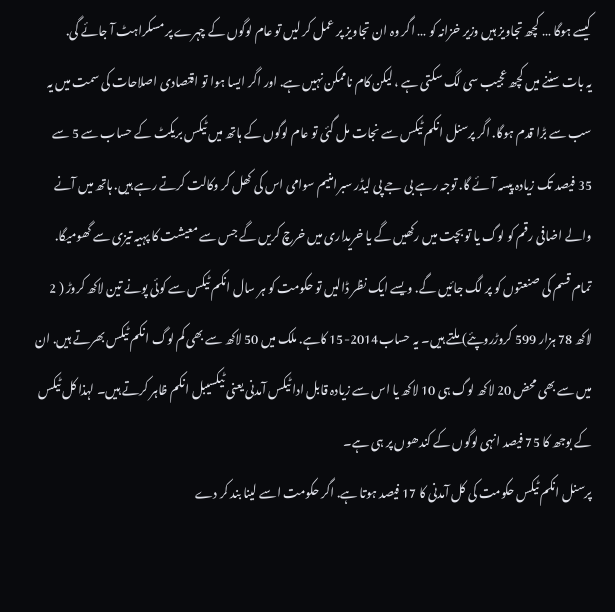کیسے ہوگا … کچھ تجاویز ہیں وزیر خزانہ کو … اگر وہ ان تجاویز پر عمل کر لیں تو عام لوگوں کے چہرے پر مسکراہٹ آ جائے گی.
یہ بات سننے میں کچھ عجیب سی لگ سکتی ہے ، لیکن کام ناممکن نہیں ہے. اور اگر ایسا ہوا تو اقتصادی اصلاحات کی سمت میں یہ سب سے بڑا قدم ہوگا. اگر پرسنل انکم ٹیکس سے نجات مل گئی تو عام لوگوں کے ہاتھ میں ٹیکس بریکٹ کے حساب سے 5 سے 35 فیصد تک زیادہ پیسہ آئے گا. توجہ رہے بی جے پی لیڈر سبرامنیم سوامی اس کی کھل کر وکالت کرتے رہے ہیں. ہاتھ میں آنے والے اضافی رقم کو لوگ یا تو بچت میں رکھیں گے یا خریداری میں خرچ کریں گے جس سے معیشت کا پہیہ تیزی سے گھومیگا. تمام قسم کی صنعتوں کو پر لگ جائیں گے. ویسے ایک نظر ڈالیں تو حکومت کو ہر سال انکم ٹیکس سے کوئی پونے تین لاکھ کروڑ ( 2 لاکھ 78 ہزار 599 کروڑروپئے) ملتے ہیں۔ یہ حساب2014-15 کاہے. ملک میں 50 لاکھ سے بھی کم لوگ انکم ٹیکس بھرتے ہیں. ان میں سے بھی محض 20 لاکھ لوگ ہی 10 لاکھ یا اس سے زیادہ قابل ادا ٹیکس آمدنی یعنی ٹیکسیبل انکم ظاہر کرتے ہیں۔ لہذا کل ٹیکس کے بوجھ کا 75 فیصد انہی لوگوں کے کندھوں پر ہی ہے۔
پرسنل انکم ٹیکس حکومت کی کل آمدنی کا 17 فیصد ہوتا ہے. اگر حکومت اسے لینا بند کر دے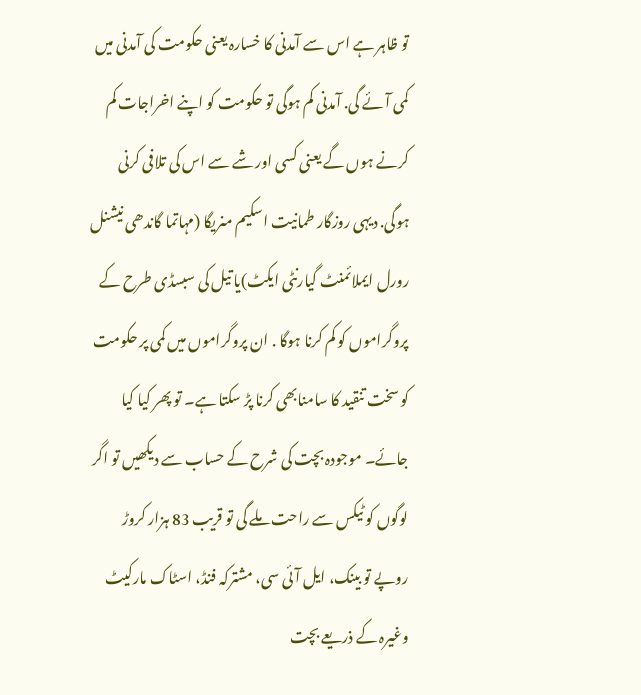تو ظاہر ہے اس سے آمدنی کا خسارہ یعنی حکومت کی آمدنی میں کمی آئے گی. آمدنی کم ہوگی تو حکومت کو اپنے اخراجات کم کرنے ہوں گے یعنی کسی اور شے سے اس کی تلافی کرنی ہوگی. دیہی روزگار طمانیت اسکیم منریگا (مہاتما گاندھی نیشنل رورل ایملائمنٹ گیارنٹی ایکٹ)یا تیل کی سبسڈی طرح کے پروگراموں کو کم کرنا ہوگا . ان پروگراموں میں کمی پر حکومت کو سخت تنقید کا سامنابھی کرنا پڑ سکتا ہے۔ تو پھر کیا کیا جائے۔ موجودہ بچت کی شرح کے حساب سے دیکھیں تو اگر لوگوں کو ٹیکس سے راحت ملے گی تو قریب 83 ہزار کروڑ روپے تو بینک، ایل آئی سی، مشترکہ فنڈ، اسٹاک مارکیٹ وغیرہ کے ذریعے بچت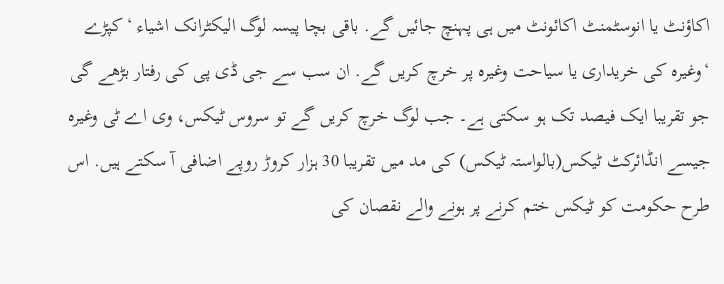اکاؤنٹ یا انوسٹمنٹ اکائونٹ میں ہی پہنچ جائیں گے. باقی بچا پیسہ لوگ الیکٹرانک اشیاء ‘کپڑے ‘وغیرہ کی خریداری یا سیاحت وغیرہ پر خرچ کریں گے. ان سب سے جی ڈی پی کی رفتار بڑھے گی جو تقریبا ایک فیصد تک ہو سکتی ہے۔ جب لوگ خرچ کریں گے تو سروس ٹیکس، وی اے ٹی وغیرہ جیسے انڈائرکٹ ٹیکس(بالواستہ ٹیکس) کی مد میں تقریبا 30 ہزار کروڑ روپے اضافی آ سکتے ہیں. اس طرح حکومت کو ٹیکس ختم کرنے پر ہونے والے نقصان کی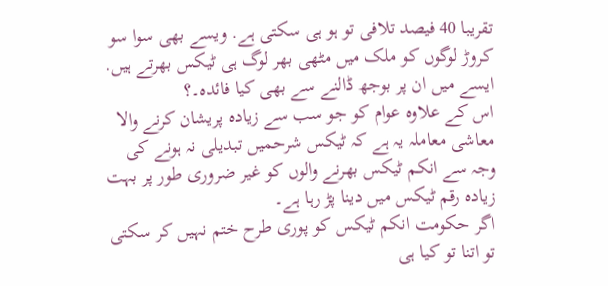تقریبا 40 فیصد تلافی تو ہو ہی سکتی ہے. ویسے بھی سوا سو کروڑ لوگوں کو ملک میں مٹھی بھر لوگ ہی ٹیکس بھرتے ہیں. ایسے میں ان پر بوجھ ڈالنے سے بھی کیا فائدہ۔؟
اس کے علاوہ عوام کو جو سب سے زیادہ پریشان کرنے والا معاشی معاملہ یہ ہے کہ ٹیکس شرحمیں تبدیلی نہ ہونے کی وجہ سے انکم ٹیکس بھرنے والوں کو غیر ضروری طور پر بہت زیادہ رقم ٹیکس میں دینا پڑ رہا ہے۔
اگر حکومت انکم ٹیکس کو پوری طرح ختم نہیں کر سکتی تو اتنا تو کیا ہی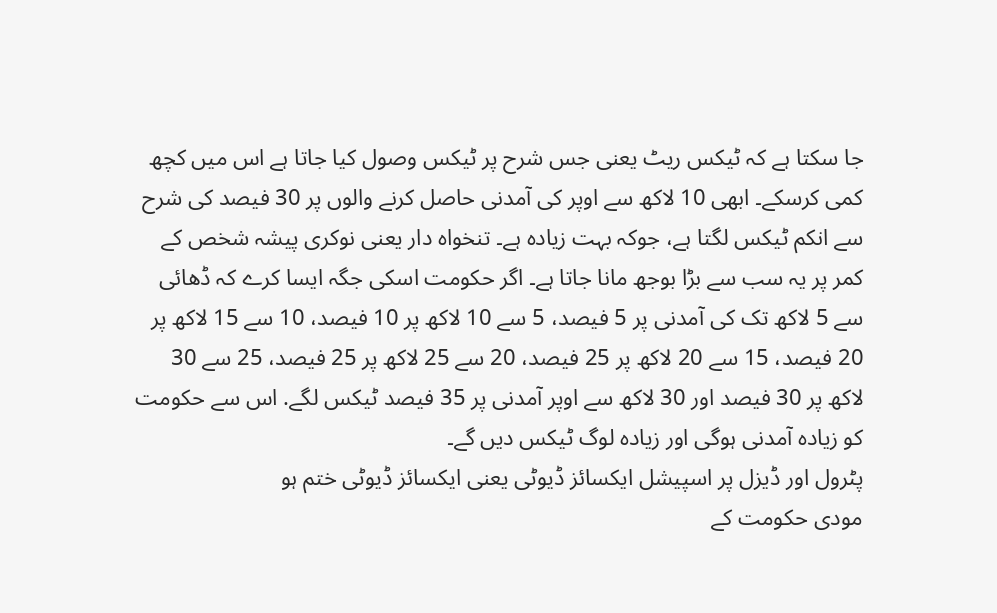جا سکتا ہے کہ ٹیکس ریٹ یعنی جس شرح پر ٹیکس وصول کیا جاتا ہے اس میں کچھ کمی کرسکے۔ ابھی 10 لاکھ سے اوپر کی آمدنی حاصل کرنے والوں پر 30 فیصد کی شرح سے انکم ٹیکس لگتا ہے، جوکہ بہت زیادہ ہے۔ تنخواہ دار یعنی نوکری پیشہ شخص کے کمر پر یہ سب سے بڑا بوجھ مانا جاتا ہے۔ اگر حکومت اسکی جگہ ایسا کرے کہ ڈھائی سے 5 لاکھ تک کی آمدنی پر 5 فیصد، 5 سے 10 لاکھ پر 10 فیصد، 10 سے 15 لاکھ پر 20 فیصد، 15 سے 20 لاکھ پر 25 فیصد، 20 سے 25 لاکھ پر 25 فیصد، 25 سے 30 لاکھ پر 30 فیصد اور 30 لاکھ سے اوپر آمدنی پر 35 فیصد ٹیکس لگے. اس سے حکومت کو زیادہ آمدنی ہوگی اور زیادہ لوگ ٹیکس دیں گے۔
پٹرول اور ڈیزل پر اسپیشل ایکسائز ڈیوٹی یعنی ایکسائز ڈیوٹی ختم ہو
مودی حکومت کے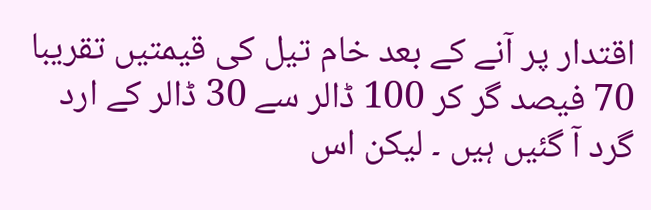اقتدار پر آنے کے بعد خام تیل کی قیمتیں تقریبا 70 فیصد گر کر 100 ڈالر سے 30 ڈالر کے ارد گرد آ گئیں ہیں ۔ لیکن اس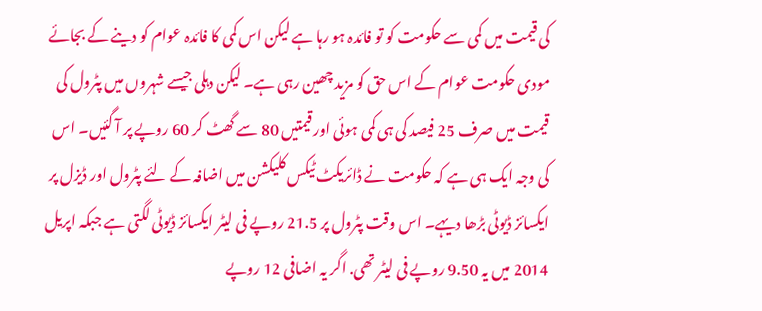کی قیمت میں کمی سے حکومت کو تو فائدہ ہو رہا ہے لیکن اس کمی کا فائدہ عوام کو دینے کے بجائے مودی حکومت عوام کے اس حق کو مزید چھین رہی ہے۔ لیکن دہلی جیسے شہروں میں پٹرول کی قیمت میں صرف 25 فیصد کی ہی کمی ہوئی اور قیمتیں 80 سے گھٹ کر 60 روپے پر آ گئیں۔ اس کی وجہ ایک ہی ہے کہ حکومت نے ڈائریکٹ ٹیکس کلیکشن میں اضافہ کے لئے پٹرول اور ڈیزل پر ایکسائز ڈیوٹی بڑھا دیہے۔ اس وقت پٹرول پر 21.5 روپے فی لیٹر ایکسائز ڈیوٹی لگتی ہے جبکہ اپریل 2014 میں یہ 9.50 روپے فی لیٹر تھی. اگر یہ اضافی 12 روپے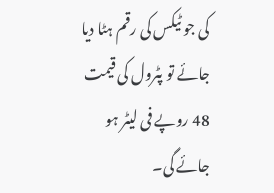کی جو ٹیکس کی رقم ہٹا دیا جائے تو پٹرول کی قیمت 48 روپے فی لیٹر ہو جائے گی۔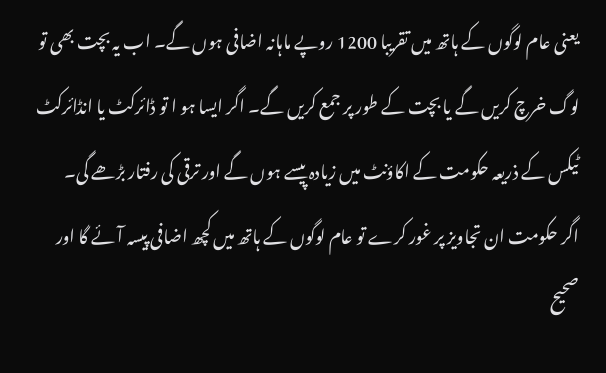یعنی عام لوگوں کے ہاتھ میں تقریبا 1200 روپے ماہانہ اضافی ہوں گے۔ اب یہ بچت بھی تو لوگ خرچ کریں گے یا بچت کے طور پر جمع کریں گے۔ اگر ایسا ہو ا تو ڈائرکٹ یا انڈائرکٹ ٹیکس کے ذریعہ حکومت کے اکاؤنٹ میں زیادہ پیسے ہوں گے اور ترقی کی رفتار بڑھے گی۔
اگر حکومت ان تجاویز پر غور کرے تو عام لوگوں کے ہاتھ میں کچھ اضافی پیسہ آئے گا اور صحیح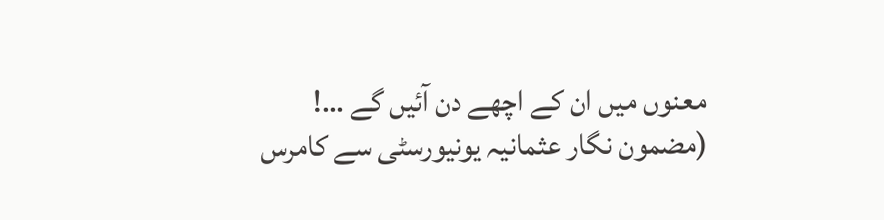معنوں میں ان کے اچھے دن آئیں گے …!
(مضمون نگار عثمانیہ یونیورسٹی سے کامرس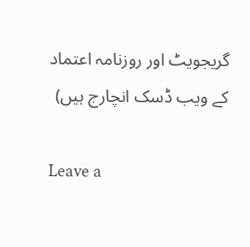گریجویٹ اور روزنامہ اعتماد کے ویب ڈسک انچارج ہیں)

Leave a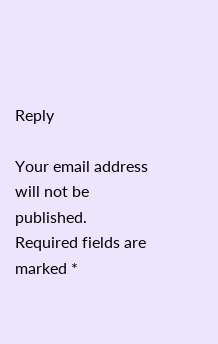Reply

Your email address will not be published. Required fields are marked *